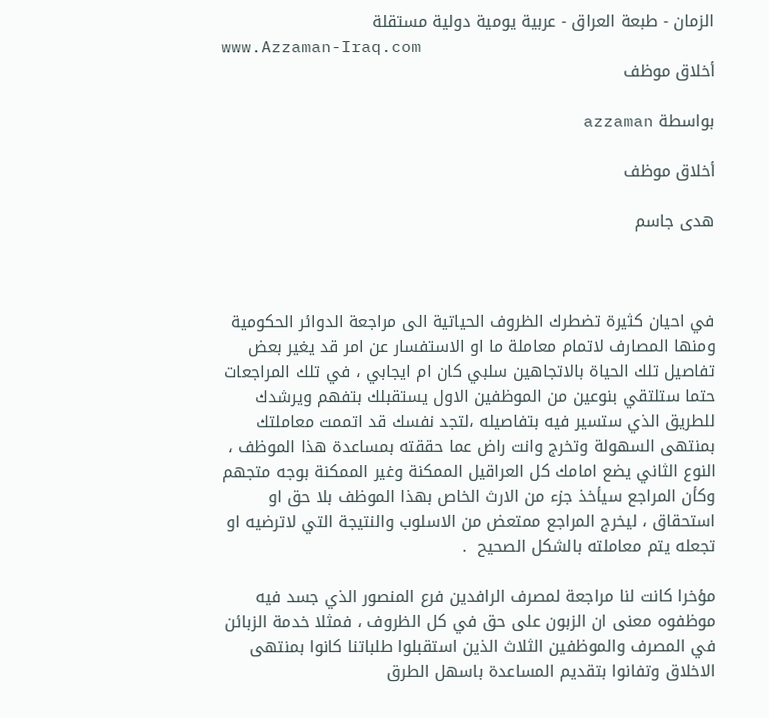الزمان - طبعة العراق - عربية يومية دولية مستقلة
www.Azzaman-Iraq.com
أخلاق موظف

بواسطة azzaman

أخلاق موظف

هدى جاسم



في احيان كثيرة تضطرك الظروف الحياتية الى مراجعة الدوائر الحكومية ومنها المصارف لاتمام معاملة ما او الاستفسار عن امر قد يغير بعض تفاصيل تلك الحياة بالاتجاهين سلبي كان ام ايجابي ، في تلك المراجعات حتما ستلتقي بنوعين من الموظفين الاول يستقبلك بتفهم ويرشدك للطريق الذي ستسير فيه بتفاصيله ،لتجد نفسك قد اتممت معاملتك بمنتهى السهولة وتخرج وانت راض عما حققته بمساعدة هذا الموظف ، النوع الثاني يضع امامك كل العراقيل الممكنة وغير الممكنة بوجه متجهم وكأن المراجع سيأخذ جزء من الارث الخاص بهذا الموظف بلا حق او استحقاق ، ليخرج المراجع ممتعض من الاسلوب والنتيجة التي لاترضيه او تجعله يتم معاملته بالشكل الصحيح  .

مؤخرا كانت لنا مراجعة لمصرف الرافدين فرع المنصور الذي جسد فيه موظفوه معنى ان الزبون على حق في كل الظروف ، فمثلا خدمة الزبائن في المصرف والموظفين الثلاث الذين استقبلوا طلباتنا كانوا بمنتهى الاخلاق وتفانوا بتقديم المساعدة باسهل الطرق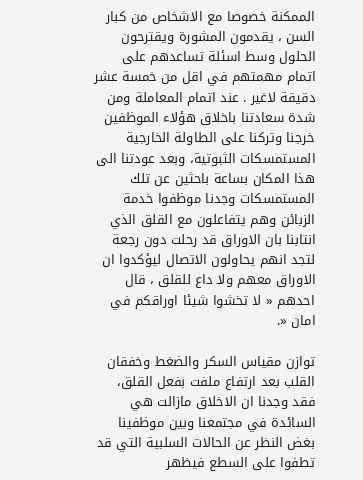الممكنة خصوصا مع الاشخاص من كبار السن ، يقدمون المشورة ويقترحون الحلول وسط اسئلة تساعدهم على اتمام مهمتهم في اقل من خمسة عشر دقيقة لاغير . عند اتمام المعاملة ومن شدة سعادتنا باخلاق هؤلاء الموظفين خرجنا وتركنا على الطاولة الخارجية المستمسكات الثبوتية، وبعد عودتنا الى هذا المكان بساعة باحثين عن تلك المستمسكات وجدنا موظفوا خدمة الزبائن وهم يتفاعلون مع القلق الذي انتابنا بان الاوراق قد رحلت دون رجعة لتجد انهم يحاولون الاتصال ليؤكدوا ان الاوراق معهم ولا داع للقلق ، قال احدهم « لا تخشوا شيئا اوراقكم في امان «.

توازن مقياس السكر والضغط وخفقان القلب بعد ارتفاع ملفت بفعل القلق، فقد وجدنا ان الاخلاق مازالت هي السائدة في مجتمعنا وبين موظفينا بغض النظر عن الحالات السلبية التي قد تطفوا على السطع فيظهر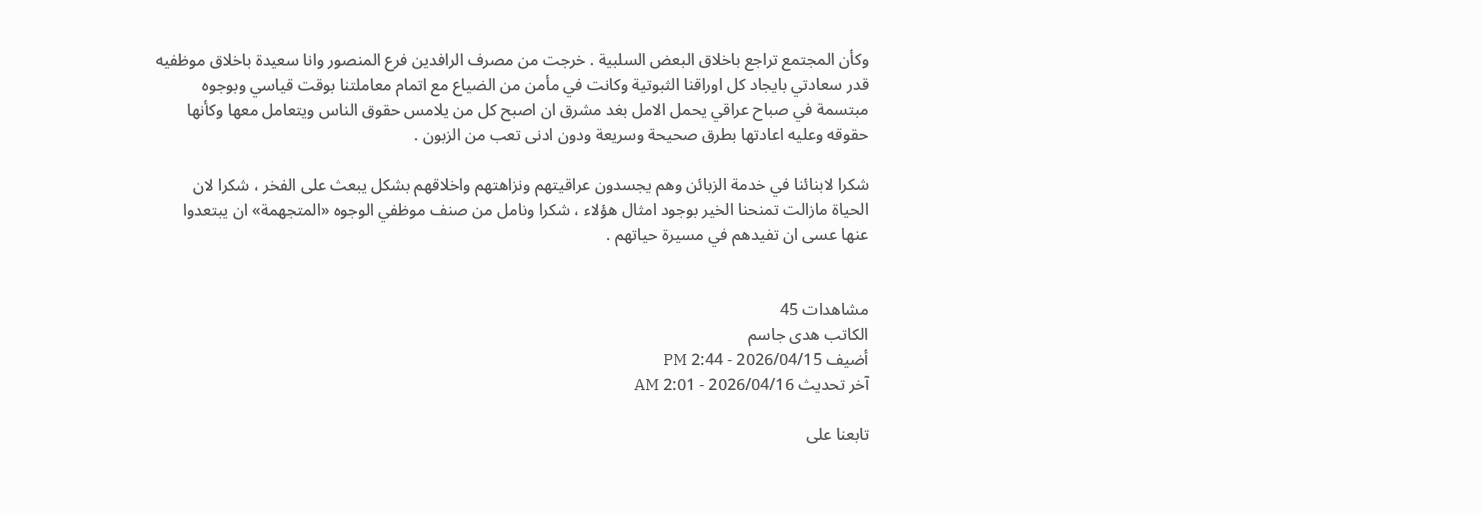وكأن المجتمع تراجع باخلاق البعض السلبية . خرجت من مصرف الرافدين فرع المنصور وانا سعيدة باخلاق موظفيه قدر سعادتي بايجاد كل اوراقنا الثبوتية وكانت في مأمن من الضياع مع اتمام معاملتنا بوقت قياسي وبوجوه مبتسمة في صباح عراقي يحمل الامل بغد مشرق ان اصبح كل من يلامس حقوق الناس ويتعامل معها وكأنها حقوقه وعليه اعادتها بطرق صحيحة وسريعة ودون ادنى تعب من الزبون .

شكرا لابنائنا في خدمة الزبائن وهم يجسدون عراقيتهم ونزاهتهم واخلاقهم بشكل يبعث على الفخر ، شكرا لان الحياة مازالت تمنحنا الخير بوجود امثال هؤلاء ، شكرا ونامل من صنف موظفي الوجوه «المتجهمة» ان يبتعدوا عنها عسى ان تفيدهم في مسيرة حياتهم .


مشاهدات 45
الكاتب هدى جاسم
أضيف 2026/04/15 - 2:44 PM
آخر تحديث 2026/04/16 - 2:01 AM

تابعنا على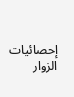إحصائيات الزوار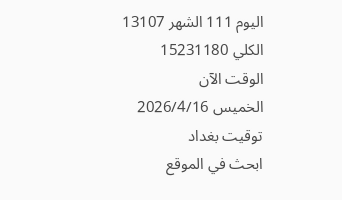اليوم 111 الشهر 13107 الكلي 15231180
الوقت الآن
الخميس 2026/4/16 توقيت بغداد
ابحث في الموقع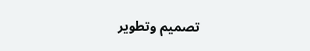تصميم وتطوير